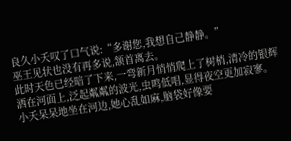良久小夭叹了口气说:“多谢您,我想自己静静。”
巫王见状也没有再多说,颔首离去。
此时天色已经暗了下来,一弯新月悄悄爬上了树梢,清冷的银辉洒在河面上,泛起粼粼的波光,虫鸣低唱,显得夜空更加寂寥。
小夭呆呆地坐在河边,她心乱如麻,脑袋好像要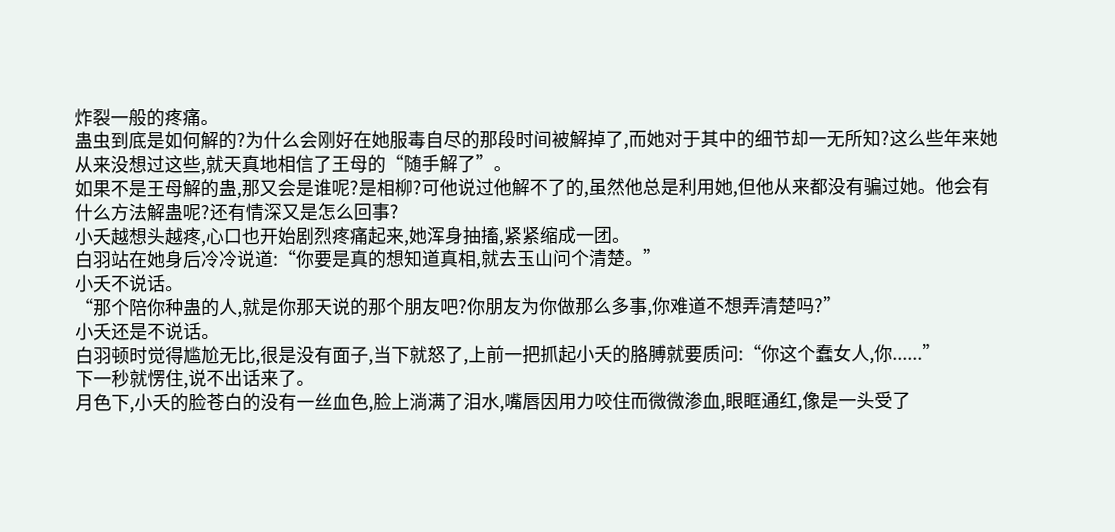炸裂一般的疼痛。
蛊虫到底是如何解的?为什么会刚好在她服毒自尽的那段时间被解掉了,而她对于其中的细节却一无所知?这么些年来她从来没想过这些,就天真地相信了王母的“随手解了”。
如果不是王母解的蛊,那又会是谁呢?是相柳?可他说过他解不了的,虽然他总是利用她,但他从来都没有骗过她。他会有什么方法解蛊呢?还有情深又是怎么回事?
小夭越想头越疼,心口也开始剧烈疼痛起来,她浑身抽搐,紧紧缩成一团。
白羽站在她身后冷冷说道:“你要是真的想知道真相,就去玉山问个清楚。”
小夭不说话。
“那个陪你种蛊的人,就是你那天说的那个朋友吧?你朋友为你做那么多事,你难道不想弄清楚吗?”
小夭还是不说话。
白羽顿时觉得尴尬无比,很是没有面子,当下就怒了,上前一把抓起小夭的胳膊就要质问:“你这个蠢女人,你......”
下一秒就愣住,说不出话来了。
月色下,小夭的脸苍白的没有一丝血色,脸上淌满了泪水,嘴唇因用力咬住而微微渗血,眼眶通红,像是一头受了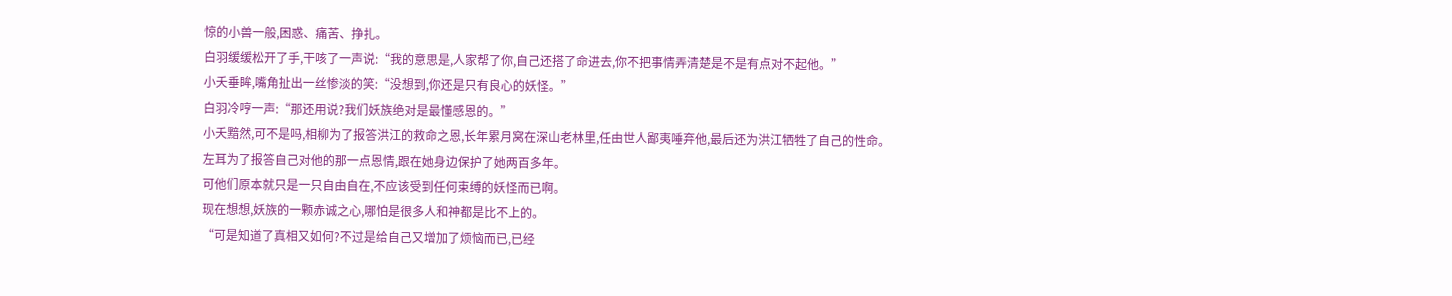惊的小兽一般,困惑、痛苦、挣扎。
白羽缓缓松开了手,干咳了一声说:“我的意思是,人家帮了你,自己还搭了命进去,你不把事情弄清楚是不是有点对不起他。”
小夭垂眸,嘴角扯出一丝惨淡的笑:“没想到,你还是只有良心的妖怪。”
白羽冷哼一声:“那还用说?我们妖族绝对是最懂感恩的。”
小夭黯然,可不是吗,相柳为了报答洪江的救命之恩,长年累月窝在深山老林里,任由世人鄙夷唾弃他,最后还为洪江牺牲了自己的性命。
左耳为了报答自己对他的那一点恩情,跟在她身边保护了她两百多年。
可他们原本就只是一只自由自在,不应该受到任何束缚的妖怪而已啊。
现在想想,妖族的一颗赤诚之心,哪怕是很多人和神都是比不上的。
“可是知道了真相又如何?不过是给自己又增加了烦恼而已,已经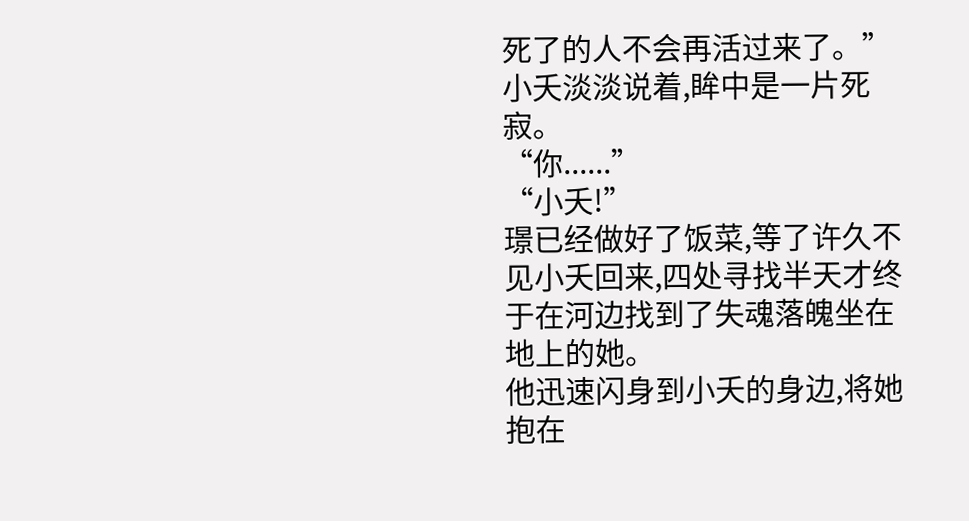死了的人不会再活过来了。”小夭淡淡说着,眸中是一片死寂。
“你......”
“小夭!”
璟已经做好了饭菜,等了许久不见小夭回来,四处寻找半天才终于在河边找到了失魂落魄坐在地上的她。
他迅速闪身到小夭的身边,将她抱在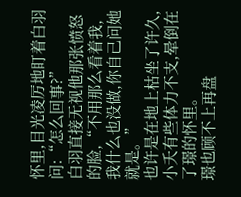怀里,目光凌厉地盯着白羽问:“怎么回事?”
白羽直接无视他那张愤怒的脸,“不用那么看着我,我什么也没做,你自己问她就是。”
也许是在地上枯坐了许久,小夭有些体力不支,晕倒在了璟的怀里。
璟也顾不上再盘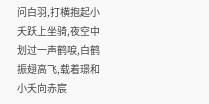问白羽,打横抱起小夭跃上坐骑,夜空中划过一声鹤唳,白鹤振翅高飞,载着璟和小夭向赤宸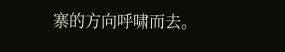寨的方向呼啸而去。